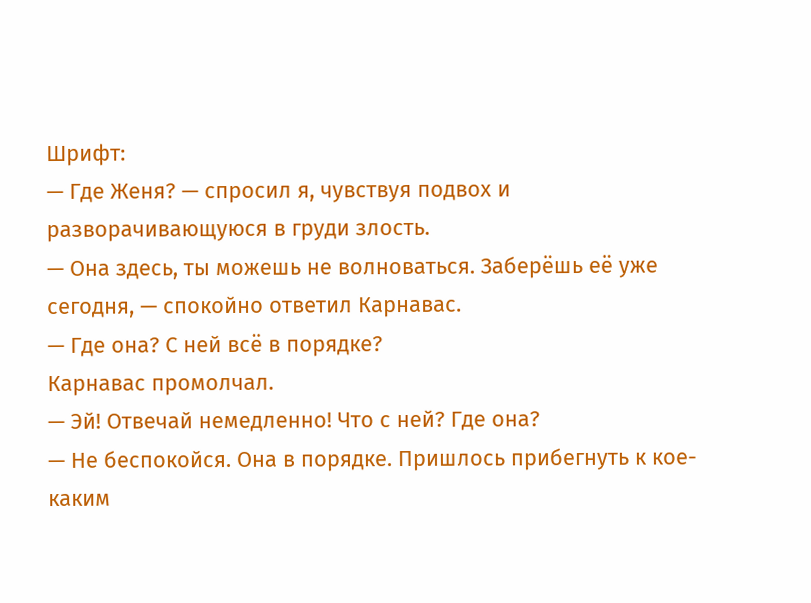Шрифт:
— Где Женя? — спросил я, чувствуя подвох и разворачивающуюся в груди злость.
— Она здесь, ты можешь не волноваться. Заберёшь её уже сегодня, — спокойно ответил Карнавас.
— Где она? С ней всё в порядке?
Карнавас промолчал.
— Эй! Отвечай немедленно! Что с ней? Где она?
— Не беспокойся. Она в порядке. Пришлось прибегнуть к кое-каким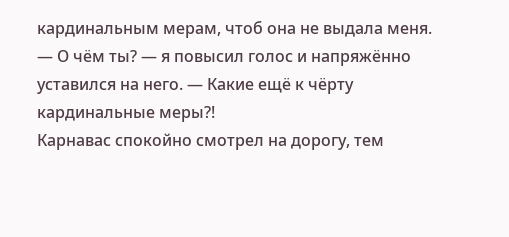кардинальным мерам, чтоб она не выдала меня.
— О чём ты? — я повысил голос и напряжённо уставился на него. — Какие ещё к чёрту кардинальные меры?!
Карнавас спокойно смотрел на дорогу, тем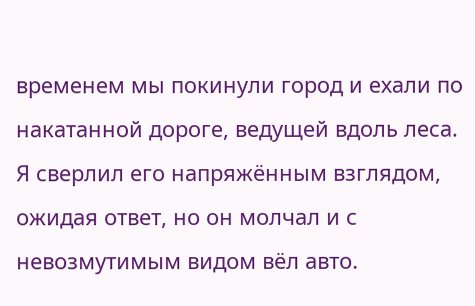временем мы покинули город и ехали по накатанной дороге, ведущей вдоль леса.
Я сверлил его напряжённым взглядом, ожидая ответ, но он молчал и с невозмутимым видом вёл авто.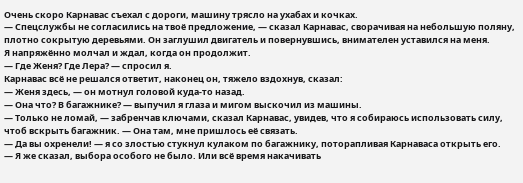Очень скоро Карнавас съехал с дороги, машину трясло на ухабах и кочках.
— Спецслужбы не согласились на твоё предложение, — сказал Карнавас, сворачивая на небольшую поляну, плотно сокрытую деревьями. Он заглушил двигатель и повернувшись, внимателен уставился на меня.
Я напряжённо молчал и ждал, когда он продолжит.
— Где Женя? Где Лера? — спросил я.
Карнавас всё не решался ответит, наконец он, тяжело вздохнув, сказал:
— Женя здесь, — он мотнул головой куда-то назад.
— Она что? В багажнике? — выпучил я глаза и мигом выскочил из машины.
— Только не ломай, — забренчав ключами, сказал Карнавас, увидев, что я собираюсь использовать силу, чтоб вскрыть багажник. — Она там, мне пришлось её связать.
— Да вы охренели! — я со злостью стукнул кулаком по багажнику, поторапливая Карнаваса открыть его.
— Я же сказал, выбора особого не было. Или всё время накачивать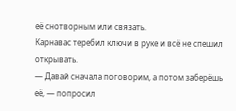её снотворным или связать.
Карнавас теребил ключи в руке и всё не спешил открывать.
— Давай сначала поговорим, а потом заберёшь её, — попросил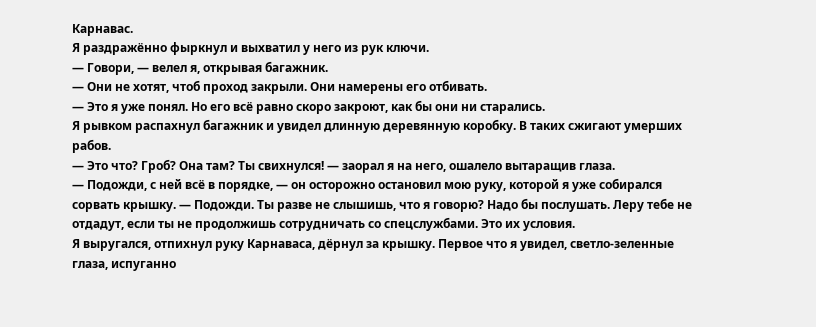Карнавас.
Я раздражённо фыркнул и выхватил у него из рук ключи.
— Говори, — велел я, открывая багажник.
— Они не хотят, чтоб проход закрыли. Они намерены его отбивать.
— Это я уже понял. Но его всё равно скоро закроют, как бы они ни старались.
Я рывком распахнул багажник и увидел длинную деревянную коробку. В таких сжигают умерших рабов.
— Это что? Гроб? Она там? Ты свихнулся! — заорал я на него, ошалело вытаращив глаза.
— Подожди, с ней всё в порядке, — он осторожно остановил мою руку, которой я уже собирался сорвать крышку. — Подожди. Ты разве не слышишь, что я говорю? Надо бы послушать. Леру тебе не отдадут, если ты не продолжишь сотрудничать со спецслужбами. Это их условия.
Я выругался, отпихнул руку Карнаваса, дёрнул за крышку. Первое что я увидел, светло-зеленные глаза, испуганно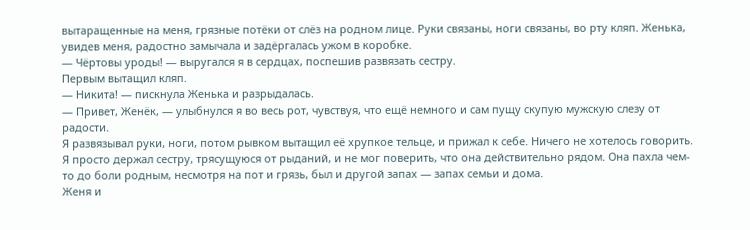вытаращенные на меня, грязные потёки от слёз на родном лице. Руки связаны, ноги связаны, во рту кляп. Женька, увидев меня, радостно замычала и задёргалась ужом в коробке.
— Чёртовы уроды! — выругался я в сердцах, поспешив развязать сестру.
Первым вытащил кляп.
— Никита! — пискнула Женька и разрыдалась.
— Привет, Женёк, — улыбнулся я во весь рот, чувствуя, что ещё немного и сам пущу скупую мужскую слезу от радости.
Я развязывал руки, ноги, потом рывком вытащил её хрупкое тельце, и прижал к себе. Ничего не хотелось говорить. Я просто держал сестру, трясущуюся от рыданий, и не мог поверить, что она действительно рядом. Она пахла чем-то до боли родным, несмотря на пот и грязь, был и другой запах — запах семьи и дома.
Женя и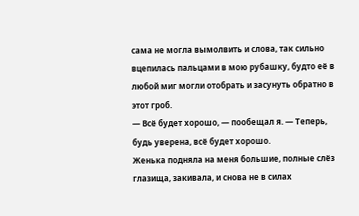сама не могла вымолвить и слова, так сильно вцепилась пальцами в мою рубашку, будто её в любой миг могли отобрать и засунуть обратно в этот гроб.
— Всё будет хорошо, — пообещал я. — Теперь, будь уверена, всё будет хорошо.
Женька подняла на меня большие, полные слёз глазища, закивала, и снова не в силах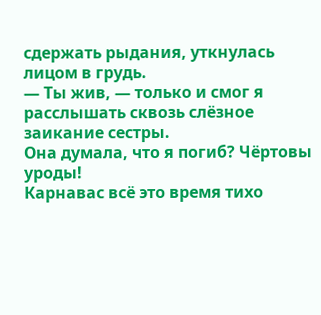сдержать рыдания, уткнулась лицом в грудь.
— Ты жив, — только и смог я расслышать сквозь слёзное заикание сестры.
Она думала, что я погиб? Чёртовы уроды!
Карнавас всё это время тихо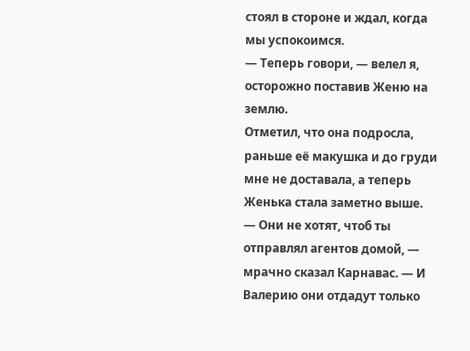стоял в стороне и ждал, когда мы успокоимся.
— Теперь говори, — велел я, осторожно поставив Женю на землю.
Отметил, что она подросла, раньше её макушка и до груди мне не доставала, а теперь Женька стала заметно выше.
— Они не хотят, чтоб ты отправлял агентов домой, — мрачно сказал Карнавас. — И Валерию они отдадут только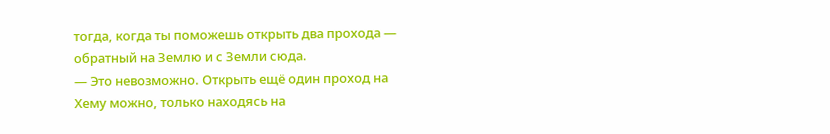тогда, когда ты поможешь открыть два прохода — обратный на Землю и с Земли сюда.
— Это невозможно. Открыть ещё один проход на Хему можно, только находясь на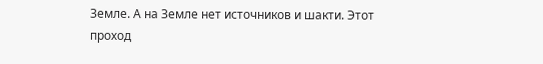Земле. А на Земле нет источников и шакти. Этот проход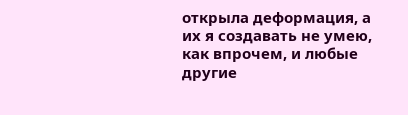открыла деформация, а их я создавать не умею, как впрочем, и любые другие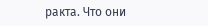ракта. Что они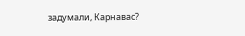задумали, Карнавас?